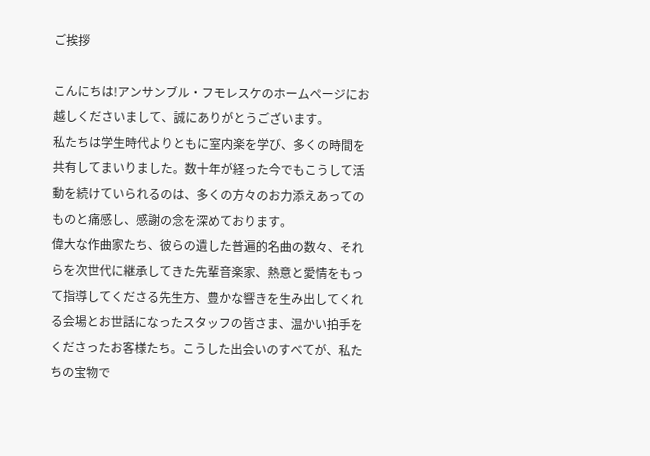ご挨拶

こんにちは!アンサンブル・フモレスケのホームページにお越しくださいまして、誠にありがとうございます。
私たちは学生時代よりともに室内楽を学び、多くの時間を共有してまいりました。数十年が経った今でもこうして活動を続けていられるのは、多くの方々のお力添えあってのものと痛感し、感謝の念を深めております。
偉大な作曲家たち、彼らの遺した普遍的名曲の数々、それらを次世代に継承してきた先輩音楽家、熱意と愛情をもって指導してくださる先生方、豊かな響きを生み出してくれる会場とお世話になったスタッフの皆さま、温かい拍手をくださったお客様たち。こうした出会いのすべてが、私たちの宝物で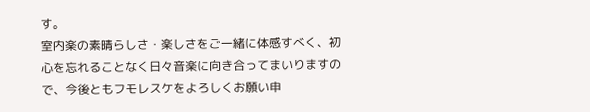す。
室内楽の素晴らしさ・楽しさをご一緒に体感すべく、初心を忘れることなく日々音楽に向き合ってまいりますので、今後ともフモレスケをよろしくお願い申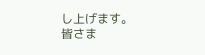し上げます。
皆さま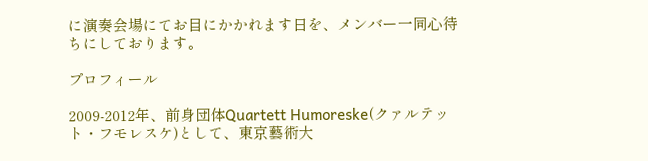に演奏会場にてお目にかかれます日を、メンバー一同心待ちにしております。

プロフィール

2009-2012年、前身団体Quartett Humoreske(クァルテット・フモレスケ)として、東京藝術大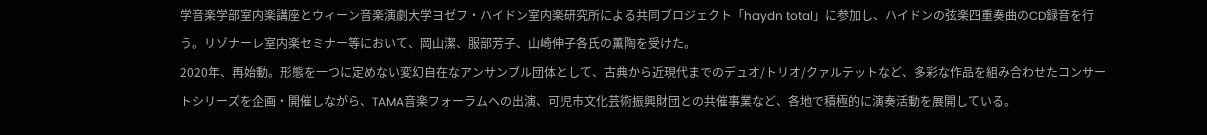学音楽学部室内楽講座とウィーン音楽演劇大学ヨゼフ・ハイドン室内楽研究所による共同ブロジェクト「haydn total」に参加し、ハイドンの弦楽四重奏曲のCD録音を行う。リゾナーレ室内楽セミナー等において、岡山潔、服部芳子、山崎伸子各氏の薫陶を受けた。
2020年、再始動。形態を一つに定めない変幻自在なアンサンブル団体として、古典から近現代までのデュオ/トリオ/クァルテットなど、多彩な作品を組み合わせたコンサートシリーズを企画・開催しながら、TAMA音楽フォーラムへの出演、可児市文化芸術振興財団との共催事業など、各地で積極的に演奏活動を展開している。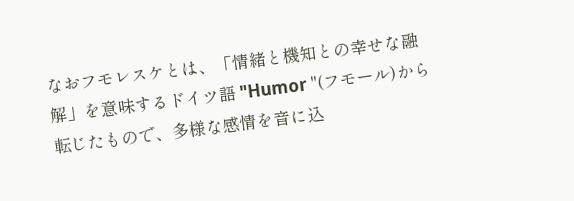なおフモレスケとは、「情緒と機知との幸せな融解」を意味するドイツ語 "Humor "(フモール)から転じたもので、多様な感情を音に込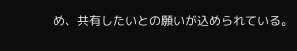め、共有したいとの願いが込められている。